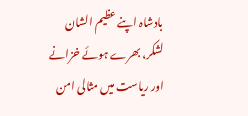بادشاہ اپنے عظیم الشان لشکر، بھرے ہوئے خزانے اور ریاست میں مثالی امن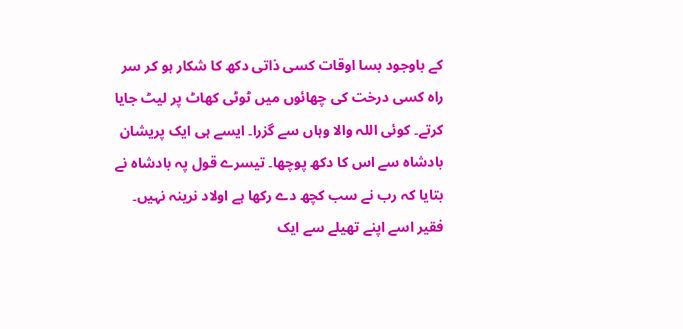کے باوجود بسا اوقات کسی ذاتی دکھ کا شکار ہو کر سر راہ کسی درخت کی چھائوں میں ٹوٹی کھاٹ پر لیٹ جایا کرتے۔ کوئی اللہ والا وہاں سے گزرا۔ ایسے ہی ایک پریشان بادشاہ سے اس کا دکھ پوچھا۔ تیسرے قول پہ بادشاہ نے بتایا کہ رب نے سب کچھ دے رکھا ہے اولاد نرینہ نہیں۔ فقیر اسے اپنے تھیلے سے ایک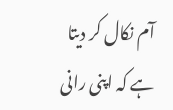آم نکال کر دیتا ہے کہ اپنی رانی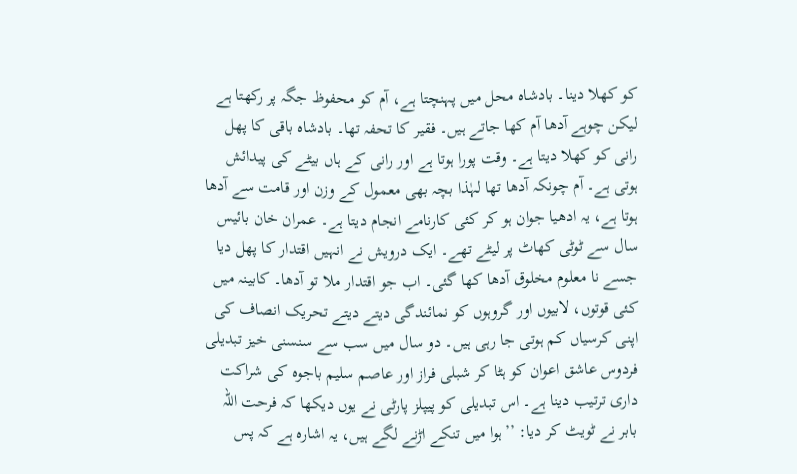کو کھلا دینا۔ بادشاہ محل میں پہنچتا ہے، آم کو محفوظ جگہ پر رکھتا ہے لیکن چوہے آدھا آم کھا جاتے ہیں۔ فقیر کا تحفہ تھا۔ بادشاہ باقی کا پھل رانی کو کھلا دیتا ہے۔ وقت پورا ہوتا ہے اور رانی کے ہاں بیٹے کی پیدائش ہوتی ہے۔ آم چونکہ آدھا تھا لہٰذا بچہ بھی معمول کے وزن اور قامت سے آدھا ہوتا ہے، یہ ادھیا جوان ہو کر کئی کارنامے انجام دیتا ہے۔ عمران خان بائیس سال سے ٹوٹی کھاٹ پر لیٹے تھے۔ ایک درویش نے انہیں اقتدار کا پھل دیا جسے نا معلوم مخلوق آدھا کھا گئی۔ اب جو اقتدار ملا تو آدھا۔ کابینہ میں کئی قوتوں، لابیوں اور گروہوں کو نمائندگی دیتے دیتے تحریک انصاف کی اپنی کرسیاں کم ہوتی جا رہی ہیں۔ دو سال میں سب سے سنسنی خیز تبدیلی فردوس عاشق اعوان کو ہٹا کر شبلی فراز اور عاصم سلیم باجوہ کی شراکت داری ترتیب دینا ہے۔ اس تبدیلی کو پیپلز پارٹی نے یوں دیکھا کہ فرحت اللہ بابر نے ٹویٹ کر دیا: ’’ہوا میں تنکے اڑنے لگے ہیں، یہ اشارہ ہے کہ پس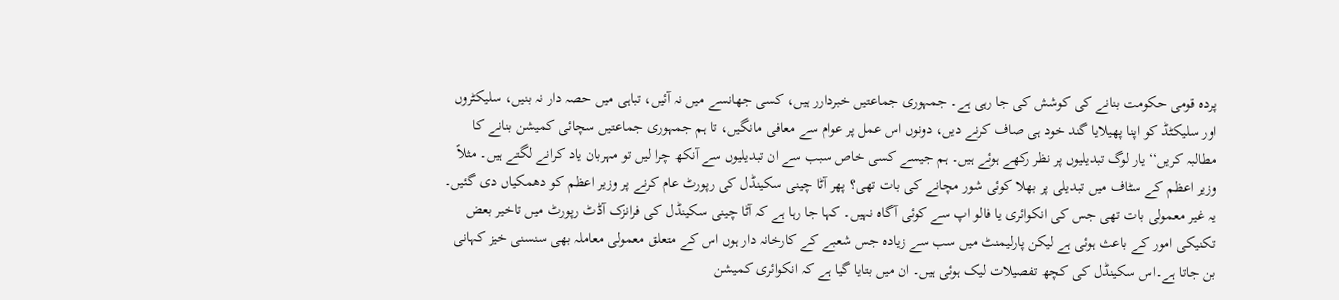پردہ قومی حکومت بنانے کی کوشش کی جا رہی ہے۔ جمہوری جماعتیں خبردارر ہیں، کسی جھانسے میں نہ آئیں، تباہی میں حصہ دار نہ بنیں، سلیکٹروں اور سلیکٹڈ کو اپنا پھیلایا گند خود ہی صاف کرنے دیں، دونوں اس عمل پر عوام سے معافی مانگیں، تا ہم جمہوری جماعتیں سچائی کمیشن بنانے کا مطالبہ کریں‘‘ یار لوگ تبدیلیوں پر نظر رکھے ہوئے ہیں۔ ہم جیسے کسی خاص سبب سے ان تبدیلیوں سے آنکھ چرا لیں تو مہربان یاد کرانے لگتے ہیں۔ مثلاً وزیر اعظم کے سٹاف میں تبدیلی پر بھلا کوئی شور مچانے کی بات تھی؟ پھر آٹا چینی سکینڈل کی رپورٹ عام کرنے پر وزیر اعظم کو دھمکیاں دی گئیں۔ یہ غیر معمولی بات تھی جس کی انکوائری یا فالو اپ سے کوئی آگاہ نہیں۔ کہا جا رہا ہے کہ آٹا چینی سکینڈل کی فرانزک آڈٹ رپورٹ میں تاخیر بعض تکنیکی امور کے باعث ہوئی ہے لیکن پارلیمنٹ میں سب سے زیادہ جس شعبے کے کارخانہ دار ہوں اس کے متعلق معمولی معاملہ بھی سنسنی خیز کہانی بن جاتا ہے۔اس سکینڈل کی کچھ تفصیلات لیک ہوئی ہیں۔ ان میں بتایا گیا ہے کہ انکوائری کمیشن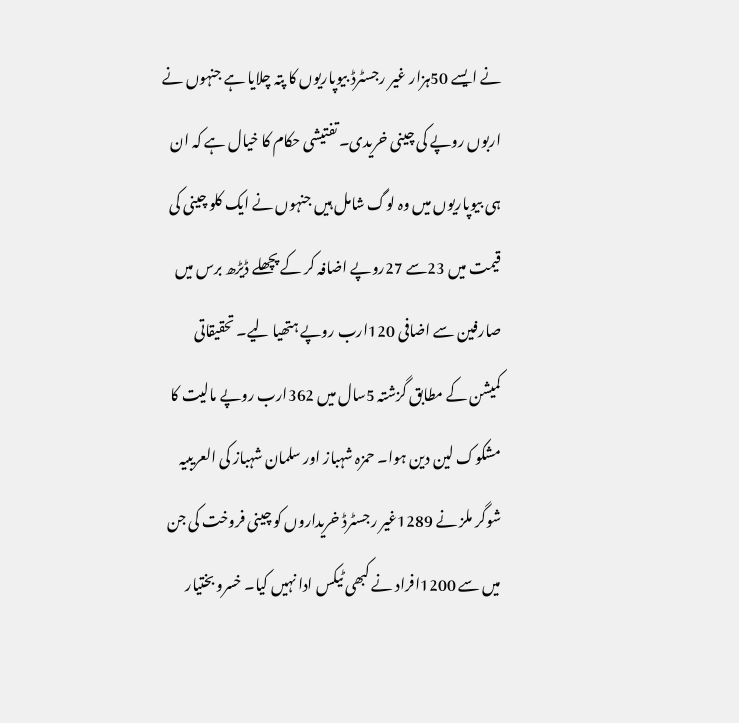نے ایسے 50ہزار غیر رجسٹرڈ بیوپاریوں کا پتہ چلایا ہے جنہوں نے اربوں روپے کی چینی خریدی۔ تفتیشی حکام کا خیال ہے کہ ان ہی بیوپاریوں میں وہ لوگ شامل ہیں جنہوں نے ایک کلو چینی کی قیمت میں 23سے 27روپے اضافہ کر کے پچھلے ڈیڑھ برس میں صارفین سے اضافی 120ارب روپے ہتھیا لیے۔ تحقیقاتی کمیشن کے مطابق گزشتہ 5سال میں 362ارب روپے مالیت کا مشکوک لین دین ہوا۔ حمزہ شہباز اور سلمان شہباز کی العریبیہ شوگر ملز نے 1289غیر رجسٹرڈ خریداروں کو چینی فروخت کی جن میں سے 1200افراد نے کبھی ٹیکس ادا نہیں کیا۔ خسرو بختیار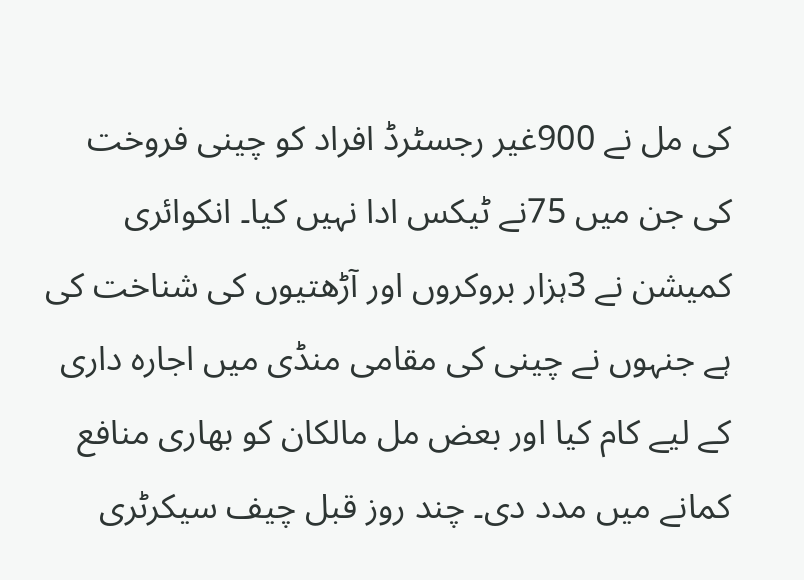کی مل نے 900غیر رجسٹرڈ افراد کو چینی فروخت کی جن میں 75نے ٹیکس ادا نہیں کیا۔ انکوائری کمیشن نے 3ہزار بروکروں اور آڑھتیوں کی شناخت کی ہے جنہوں نے چینی کی مقامی منڈی میں اجارہ داری کے لیے کام کیا اور بعض مل مالکان کو بھاری منافع کمانے میں مدد دی۔ چند روز قبل چیف سیکرٹری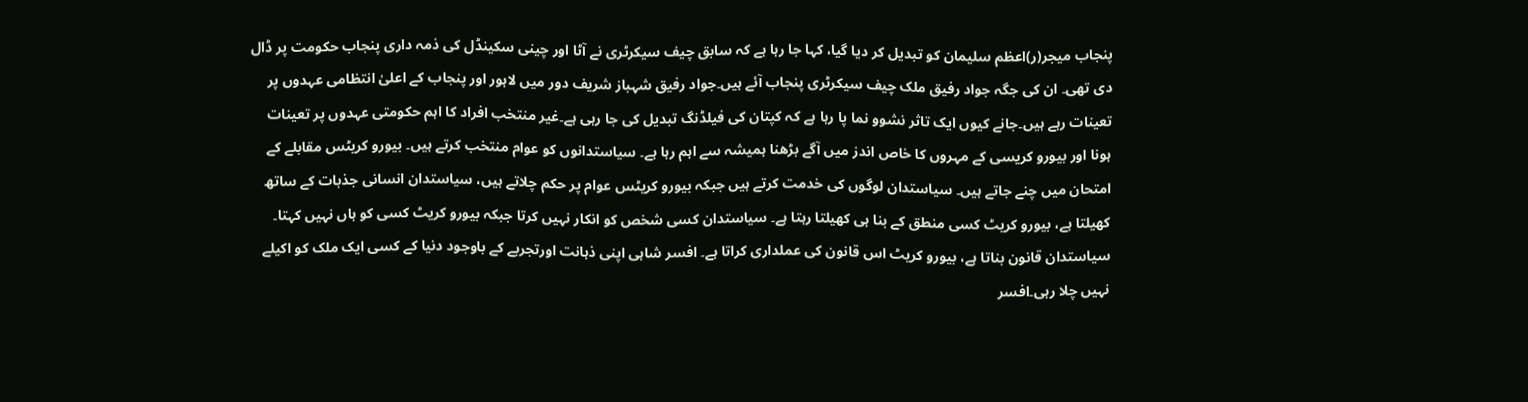پنجاب میجر(ر)اعظم سلیمان کو تبدیل کر دیا گیا، کہا جا رہا ہے کہ سابق چیف سیکرٹری نے آٹا اور چینی سکینڈل کی ذمہ داری پنجاب حکومت پر ڈال دی تھی۔ ان کی جگہ جواد رفیق ملک چیف سیکرٹری پنجاب آئے ہیں۔جواد رفیق شہباز شریف دور میں لاہور اور پنجاب کے اعلیٰ انتظامی عہدوں پر تعینات رہے ہیں۔جانے کیوں ایک تاثر نشوو نما پا رہا ہے کہ کپتان کی فیلڈنگ تبدیل کی جا رہی ہے۔غیر منتخب افراد کا اہم حکومتی عہدوں پر تعینات ہونا اور بیورو کریسی کے مہروں کا خاص اندز میں آگے بڑھنا ہمیشہ سے اہم رہا ہے۔ سیاستدانوں کو عوام منتخب کرتے ہیں۔ بیورو کریٹس مقابلے کے امتحان میں چنے جاتے ہیں۔ سیاستدان لوگوں کی خدمت کرتے ہیں جبکہ بیورو کریٹس عوام پر حکم چلاتے ہیں، سیاستدان انسانی جذبات کے ساتھ کھیلتا ہے، بیورو کریٹ کسی منطق کے بنا ہی کھیلتا رہتا ہے۔ سیاستدان کسی شخص کو انکار نہیں کرتا جبکہ بیورو کریٹ کسی کو ہاں نہیں کہتا۔ سیاستدان قانون بناتا ہے، بیورو کریٹ اس قانون کی عملداری کراتا ہے۔ افسر شاہی اپنی ذہانت اورتجربے کے باوجود دنیا کے کسی ایک ملک کو اکیلے نہیں چلا رہی۔افسر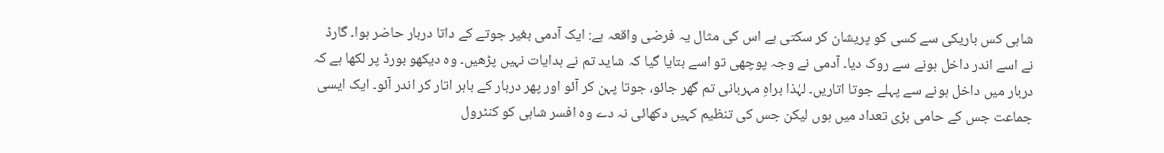شاہی کس باریکی سے کسی کو پریشان کر سکتی ہے اس کی مثال یہ فرضی واقعہ ہے: ایک آدمی بغیر جوتے کے داتا دربار حاضر ہوا۔ گارڈ نے اسے اندر داخل ہونے سے روک دیا۔ آدمی نے وجہ پوچھی تو اسے بتایا گیا کہ شاید تم نے ہدایات نہیں پڑھیں۔ وہ دیکھو بورڈ پر لکھا ہے کہ دربار میں داخل ہونے سے پہلے جوتا اتاریں۔ لہٰذا براہِ مہربانی تم گھر جائو، جوتا پہن کر آئو اور پھر دربار کے باہر اتار کر اندر آئو۔ ایک ایسی جماعت جس کے حامی بڑی تعداد میں ہوں لیکن جس کی تنظیم کہیں دکھائی نہ دے وہ افسر شاہی کو کنٹرول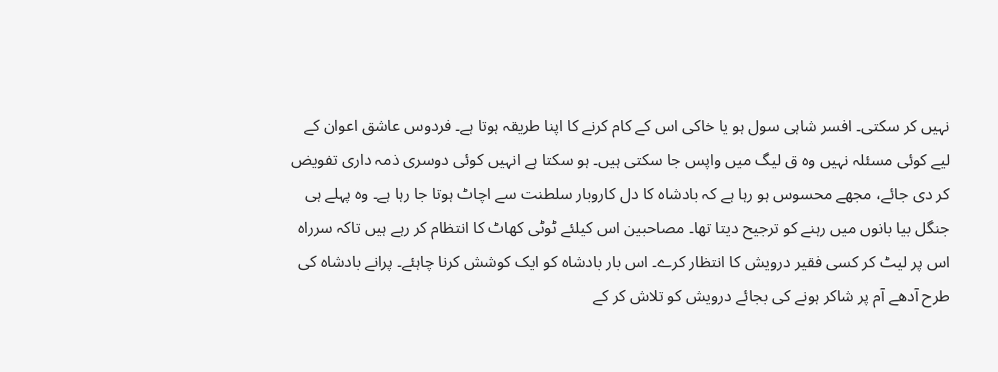نہیں کر سکتی۔ افسر شاہی سول ہو یا خاکی اس کے کام کرنے کا اپنا طریقہ ہوتا ہے۔ فردوس عاشق اعوان کے لیے کوئی مسئلہ نہیں وہ ق لیگ میں واپس جا سکتی ہیں۔ ہو سکتا ہے انہیں کوئی دوسری ذمہ داری تفویض کر دی جائے، مجھے محسوس ہو رہا ہے کہ بادشاہ کا دل کاروبار سلطنت سے اچاٹ ہوتا جا رہا ہے۔ وہ پہلے ہی جنگل بیا بانوں میں رہنے کو ترجیح دیتا تھا۔ مصاحبین اس کیلئے ٹوٹی کھاٹ کا انتظام کر رہے ہیں تاکہ سرراہ اس پر لیٹ کر کسی فقیر درویش کا انتظار کرے۔ اس بار بادشاہ کو ایک کوشش کرنا چاہئے۔ پرانے بادشاہ کی طرح آدھے آم پر شاکر ہونے کی بجائے درویش کو تلاش کر کے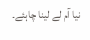نیا آم لے لینا چاہئے۔